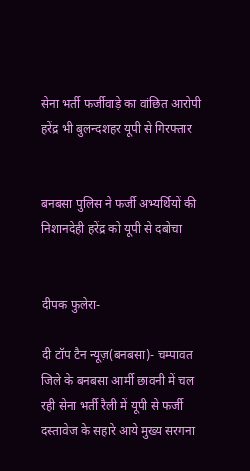सेना भर्ती फर्जीवाड़े का वांछित आरोपी हरेंद्र भी बुलन्दशहर यूपी से गिरफ्तार


बनबसा पुलिस ने फर्जी अभ्यर्थियों की निशानदेही हरेंद्र को यूपी से दबोचा


दीपक फुलेरा-

दी टॉप टैन न्यूज़(बनबसा)- चम्पावत जिले के बनबसा आर्मी छावनी में चल रही सेना भर्ती रैली में यूपी से फर्जी दस्तावेज के सहारे आये मुख्य सरगना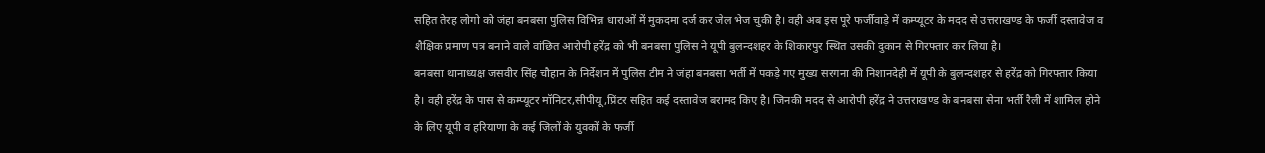सहित तेरह लोगो को जंहा बनबसा पुलिस विभिन्न धाराओं में मुकदमा दर्ज कर जेल भेज चुकी है। वही अब इस पूरे फर्जीवाड़े में कम्प्यूटर के मदद से उत्तराखण्ड के फर्जी दस्तावेज व शैक्षिक प्रमाण पत्र बनाने वाले वांछित आरोपी हरेंद्र को भी बनबसा पुलिस ने यूपी बुलन्दशहर के शिकारपुर स्थित उसकी दुकान से गिरफ्तार कर लिया है।
बनबसा थानाध्यक्ष जसवीर सिंह चौहान के निर्देशन में पुलिस टीम ने जंहा बनबसा भर्ती में पकड़े गए मुख्य सरगना की निशानदेही में यूपी के बुलन्दशहर से हरेंद्र को गिरफ्तार किया है। वही हरेंद्र के पास से कम्प्यूटर मॉनिटर,सीपीयू,प्रिंटर सहित कई दस्तावेज बरामद किए है। जिनकी मदद से आरोपी हरेंद्र ने उत्तराखण्ड के बनबसा सेना भर्ती रैली में शामिल होने के लिए यूपी व हरियाणा के कई जिलों के युवकों के फर्जी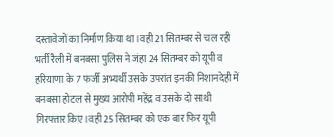दस्तावेजों का निर्माण किया था।वही 21 सितम्बर से चल रही भर्ती रैली में बनबसा पुलिस ने जंहा 24 सितम्बर को यूपी व हरियाणा के 7 फर्जी अभ्यर्थी उसके उपरांत इनकी निशानदेही में बनबसा होटल से मुख्य आरोपी महेंद्र व उसके दो साथी गिरफ्तार किए।वही 25 सितम्बर को एक बार फिर यूपी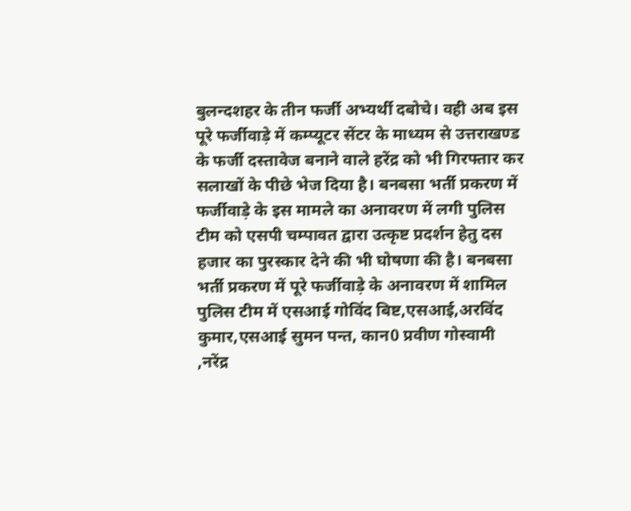बुलन्दशहर के तीन फर्जी अभ्यर्थी दबोचे। वही अब इस पूरे फर्जीवाड़े में कम्प्यूटर सेंटर के माध्यम से उत्तराखण्ड के फर्जी दस्तावेज बनाने वाले हरेंद्र को भी गिरफ्तार कर सलाखों के पीछे भेज दिया है। बनबसा भर्ती प्रकरण में फर्जीवाड़े के इस मामले का अनावरण में लगी पुलिस टीम को एसपी चम्पावत द्वारा उत्कृष्ट प्रदर्शन हेतु दस हजार का पुरस्कार देने की भी घोषणा की है। बनबसा भर्ती प्रकरण में पूरे फर्जीवाड़े के अनावरण में शामिल पुलिस टीम में एसआई गोविंद बिष्ट,एसआई,अरविंद कुमार,एसआई सुमन पन्त, कान0 प्रवीण गोस्वामी ,नरेंद्र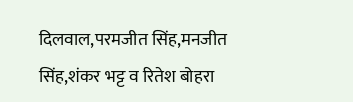दिलवाल,परमजीत सिंह,मनजीत सिंह,शंकर भट्ट व रितेश बोहरा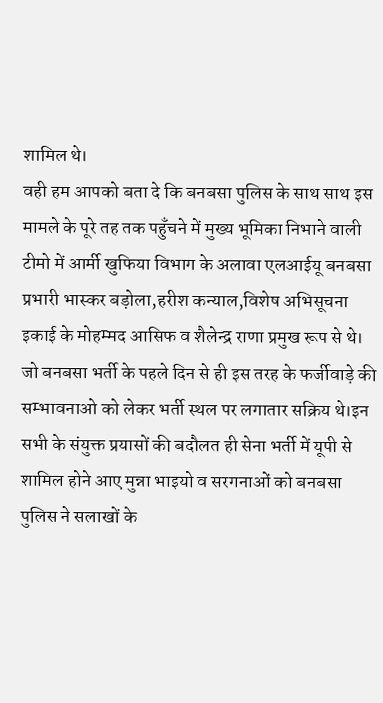शामिल थे।
वही हम आपको बता दे कि बनबसा पुलिस के साथ साथ इस मामले के पूरे तह तक पहुँचने में मुख्य भूमिका निभाने वाली टीमो में आर्मी खुफिया विभाग के अलावा एलआईयू बनबसा प्रभारी भास्कर बड़ोला,हरीश कन्याल,विशेष अभिसूचना इकाई के मोहम्मद आसिफ व शैलेन्द्र राणा प्रमुख रूप से थे। जो बनबसा भर्ती के पहले दिन से ही इस तरह के फर्जीवाड़े की सम्भावनाओ को लेकर भर्ती स्थल पर लगातार सक्रिय थे।इन सभी के संयुक्त प्रयासों की बदौलत ही सेना भर्ती में यूपी से शामिल होने आए मुन्ना भाइयो व सरगनाओं को बनबसा पुलिस ने सलाखों के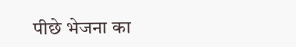पीछे भेजना का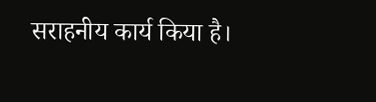सराहनीय कार्य किया है।